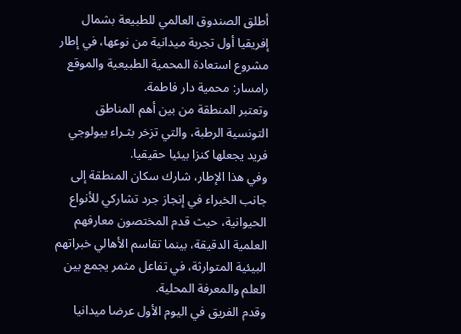أطلق الصندوق العالمي للطبيعة بشمال إفريقيا أول تجربة ميدانية من نوعها، في إطار مشروع استعادة المحمية الطبيعية والموقع رامسار: محمية دار فاطمة.
وتعتبر المنطقة من بين أهم المناطق التونسية الرطبة، والتي تزخر بثـراء بيولوجي فريد يجعلها كنزا بيئيا حقيقيا.
وفي هذا الإطار، شارك سكان المنطقة إلى جانب الخبراء في إنجاز جرد تشاركي للأنواع الحيوانية، حيث قدم المختصون معارفهم العلمية الدقيقة، بينما تقاسم الأهالي خبراتهم البيئية المتوارثة، في تفاعل مثمر يجمع بين العلم والمعرفة المحلية.
وقدم الفريق في اليوم الأول عرضا ميدانيا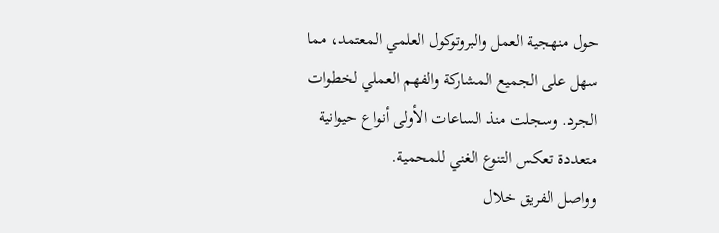حول منهجية العمل والبروتوكول العلمي المعتمد، مما سهل على الجميع المشاركة والفهم العملي لخطوات الجرد. وسجلت منذ الساعات الأولى أنواع حيوانية متعددة تعكس التنوع الغني للمحمية.
وواصل الفريق خلال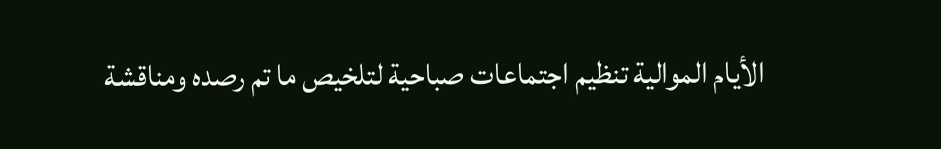الأيام الموالية تنظيم اجتماعات صباحية لتلخيص ما تم رصده ومناقشة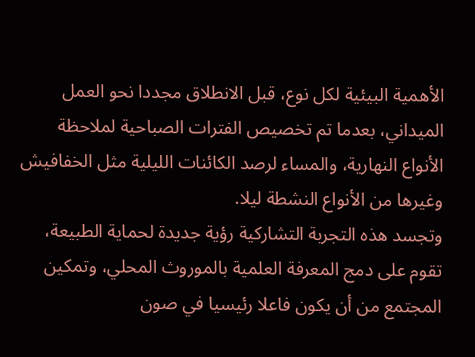الأهمية البيئية لكل نوع، قبل الانطلاق مجددا نحو العمل الميداني، بعدما تم تخصيص الفترات الصباحية لملاحظة الأنواع النهارية، والمساء لرصد الكائنات الليلية مثل الخفافيش وغيرها من الأنواع النشطة ليلا.
وتجسد هذه التجربة التشاركية رؤية جديدة لحماية الطبيعة، تقوم على دمج المعرفة العلمية بالموروث المحلي، وتمكين المجتمع من أن يكون فاعلا رئيسيا في صون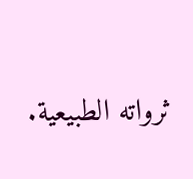ثرواته الطبيعية.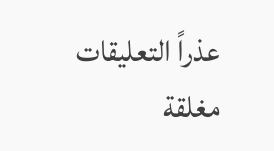عذراً التعليقات مغلقة